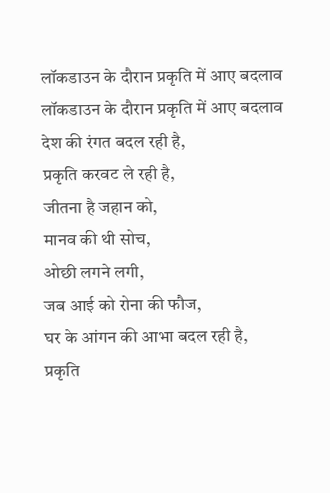लॉकडाउन के दौरान प्रकृति में आए बदलाव
लॉकडाउन के दौरान प्रकृति में आए बदलाव
देश की रंगत बदल रही है,
प्रकृति करवट ले रही है,
जीतना है जहान को,
मानव की थी सोच,
ओछी लगने लगी,
जब आई को रोना की फौज,
घर के आंगन की आभा बदल रही है,
प्रकृति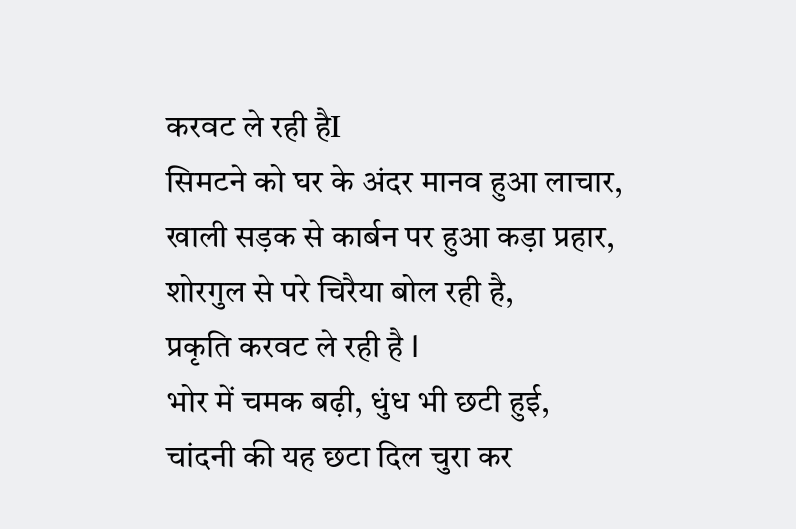करवट ले रही हैI
सिमटने को घर के अंदर मानव हुआ लाचार,
खाली सड़क से कार्बन पर हुआ कड़ा प्रहार,
शोरगुल से परे चिरैया बोल रही है,
प्रकृति करवट ले रही है l
भोर में चमक बढ़ी, धुंध भी छटी हुई,
चांदनी की यह छटा दिल चुरा कर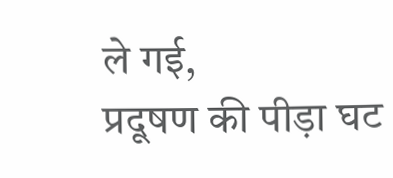ले गई,
प्रदूषण की पीड़ा घट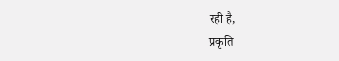रही है,
प्रकृति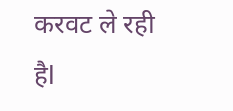करवट ले रही हैl